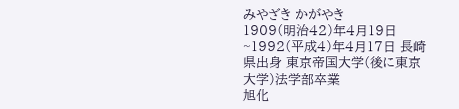みやざき かがやき
1909(明治42)年4月19日~1992(平成4)年4月17日 長崎県出身 東京帝国大学(後に東京大学)法学部卒業
旭化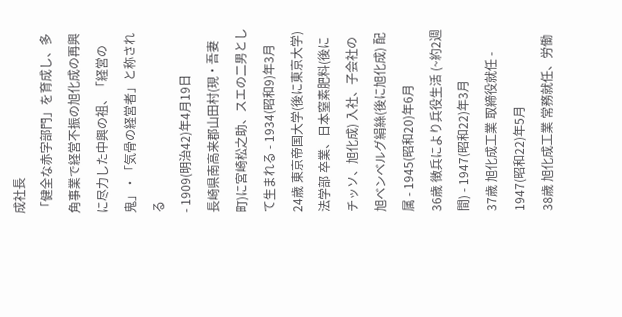成社長
「健全な赤字部門」を育成し、多角事業で経営不振の旭化成の再興に尽力した中興の祖、「経営の鬼」・「気骨の経営者」と称される
- 1909(明治42)年4月19日
長崎県南高来郡山田村(現・吾妻町)に宮崎松之助、スエの二男として生まれる - 1934(昭和9)年3月
24歳 東京帝国大学(後に東京大学)法学部 卒業、日本窒素肥料(後にチッソ、旭化成) 入社、子会社の旭ベンベルグ絹絲(後に旭化成) 配属 - 1945(昭和20)年6月
36歳 徴兵により兵役生活 (~約2週間) - 1947(昭和22)年3月
37歳 旭化成工業 取締役就任 - 1947(昭和22)年5月
38歳 旭化成工業 常務就任、労働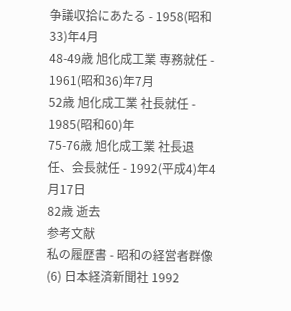争議収拾にあたる - 1958(昭和33)年4月
48-49歳 旭化成工業 専務就任 - 1961(昭和36)年7月
52歳 旭化成工業 社長就任 - 1985(昭和60)年
75-76歳 旭化成工業 社長退任、会長就任 - 1992(平成4)年4月17日
82歳 逝去
参考文献
私の履歴書 - 昭和の経営者群像(6) 日本経済新聞社 1992